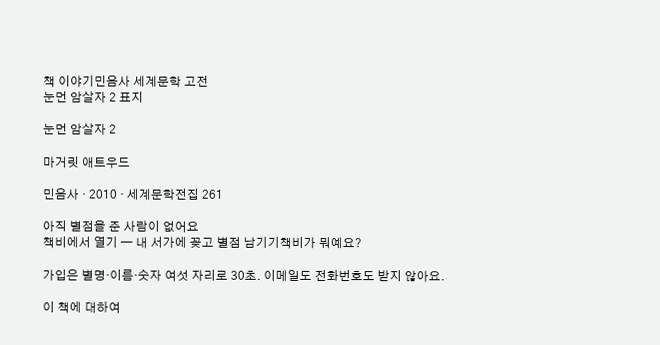책 이야기민음사 세계문학 고전
눈먼 암살자 2 표지

눈먼 암살자 2

마거릿 애트우드

민음사 · 2010 · 세계문학전집 261

아직 별점을 준 사람이 없어요
책비에서 열기 — 내 서가에 꽂고 별점 남기기책비가 뭐예요?

가입은 별명·이름·숫자 여섯 자리로 30초. 이메일도 전화번호도 받지 않아요.

이 책에 대하여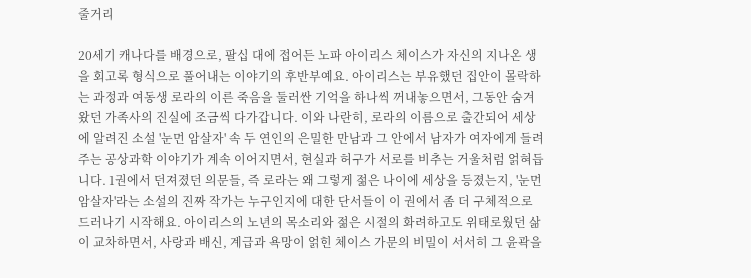줄거리

20세기 캐나다를 배경으로, 팔십 대에 접어든 노파 아이리스 체이스가 자신의 지나온 생을 회고록 형식으로 풀어내는 이야기의 후반부예요. 아이리스는 부유했던 집안이 몰락하는 과정과 여동생 로라의 이른 죽음을 둘러싼 기억을 하나씩 꺼내놓으면서, 그동안 숨겨왔던 가족사의 진실에 조금씩 다가갑니다. 이와 나란히, 로라의 이름으로 출간되어 세상에 알려진 소설 '눈먼 암살자' 속 두 연인의 은밀한 만남과 그 안에서 남자가 여자에게 들려주는 공상과학 이야기가 계속 이어지면서, 현실과 허구가 서로를 비추는 거울처럼 얽혀듭니다. 1권에서 던져졌던 의문들, 즉 로라는 왜 그렇게 젊은 나이에 세상을 등졌는지, '눈먼 암살자'라는 소설의 진짜 작가는 누구인지에 대한 단서들이 이 권에서 좀 더 구체적으로 드러나기 시작해요. 아이리스의 노년의 목소리와 젊은 시절의 화려하고도 위태로웠던 삶이 교차하면서, 사랑과 배신, 계급과 욕망이 얽힌 체이스 가문의 비밀이 서서히 그 윤곽을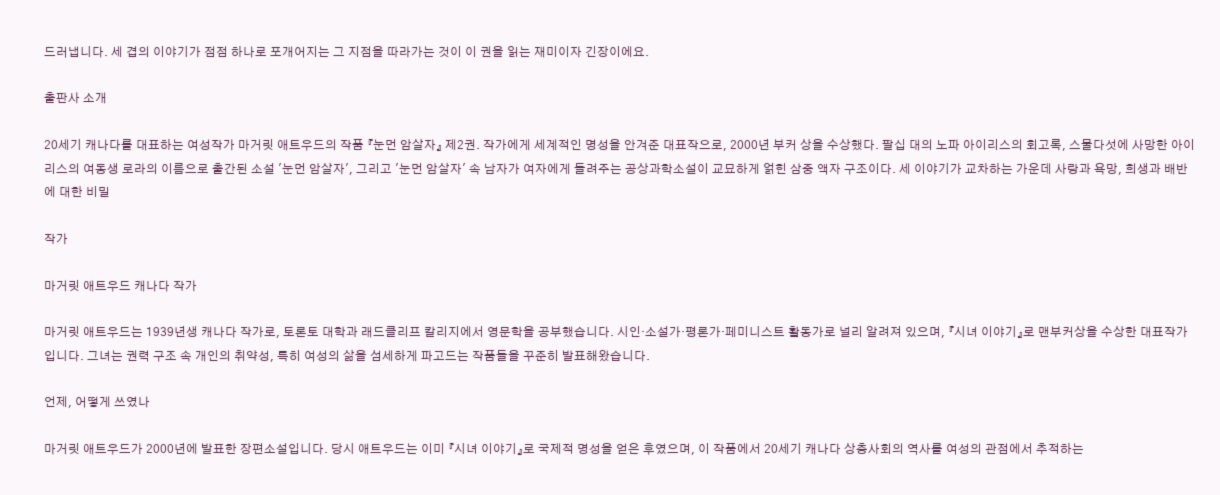드러냅니다. 세 겹의 이야기가 점점 하나로 포개어지는 그 지점을 따라가는 것이 이 권을 읽는 재미이자 긴장이에요.

출판사 소개

20세기 캐나다를 대표하는 여성작가 마거릿 애트우드의 작품 『눈먼 암살자』 제2권. 작가에게 세계적인 명성을 안겨준 대표작으로, 2000년 부커 상을 수상했다. 팔십 대의 노파 아이리스의 회고록, 스물다섯에 사망한 아이리스의 여동생 로라의 이름으로 출간된 소설 '눈먼 암살자', 그리고 '눈먼 암살자' 속 남자가 여자에게 들려주는 공상과학소설이 교묘하게 얽힌 삼중 액자 구조이다. 세 이야기가 교차하는 가운데 사랑과 욕망, 희생과 배반에 대한 비밀

작가

마거릿 애트우드 캐나다 작가

마거릿 애트우드는 1939년생 캐나다 작가로, 토론토 대학과 래드클리프 칼리지에서 영문학을 공부했습니다. 시인·소설가·평론가·페미니스트 활동가로 널리 알려져 있으며, 『시녀 이야기』로 맨부커상을 수상한 대표작가입니다. 그녀는 권력 구조 속 개인의 취약성, 특히 여성의 삶을 섬세하게 파고드는 작품들을 꾸준히 발표해왔습니다.

언제, 어떻게 쓰였나

마거릿 애트우드가 2000년에 발표한 장편소설입니다. 당시 애트우드는 이미 『시녀 이야기』로 국제적 명성을 얻은 후였으며, 이 작품에서 20세기 캐나다 상층사회의 역사를 여성의 관점에서 추적하는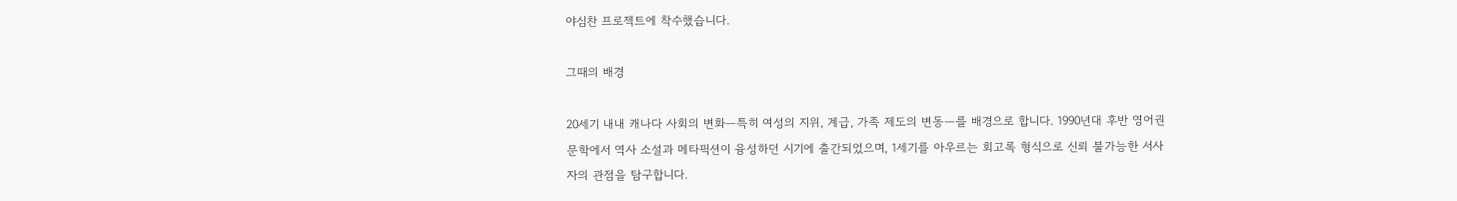야심찬 프로젝트에 착수했습니다.

그때의 배경

20세기 내내 캐나다 사회의 변화—특히 여성의 지위, 계급, 가족 제도의 변동—를 배경으로 합니다. 1990년대 후반 영어권 문학에서 역사 소설과 메타픽션이 융성하던 시기에 출간되었으며, 1세기를 아우르는 회고록 형식으로 신뢰 불가능한 서사자의 관점을 탐구합니다.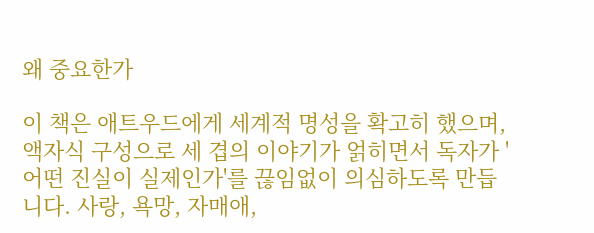왜 중요한가

이 책은 애트우드에게 세계적 명성을 확고히 했으며, 액자식 구성으로 세 겹의 이야기가 얽히면서 독자가 '어떤 진실이 실제인가'를 끊임없이 의심하도록 만듭니다. 사랑, 욕망, 자매애,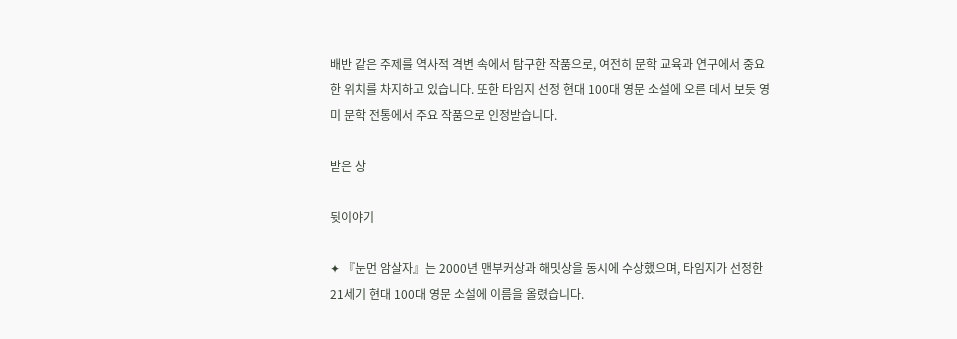배반 같은 주제를 역사적 격변 속에서 탐구한 작품으로, 여전히 문학 교육과 연구에서 중요한 위치를 차지하고 있습니다. 또한 타임지 선정 현대 100대 영문 소설에 오른 데서 보듯 영미 문학 전통에서 주요 작품으로 인정받습니다.

받은 상

뒷이야기

✦ 『눈먼 암살자』는 2000년 맨부커상과 해밋상을 동시에 수상했으며, 타임지가 선정한 21세기 현대 100대 영문 소설에 이름을 올렸습니다.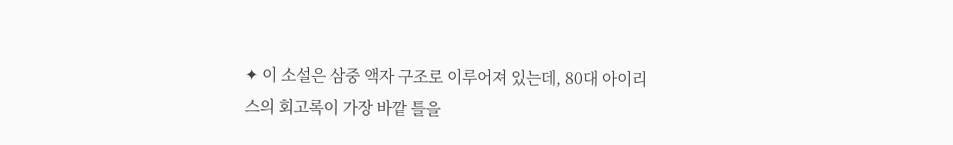✦ 이 소설은 삼중 액자 구조로 이루어져 있는데, 80대 아이리스의 회고록이 가장 바깥 틀을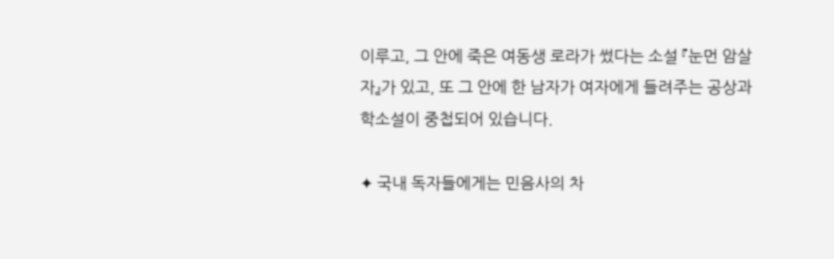이루고, 그 안에 죽은 여동생 로라가 썼다는 소설 『눈먼 암살자』가 있고, 또 그 안에 한 남자가 여자에게 들려주는 공상과학소설이 중첩되어 있습니다.

✦ 국내 독자들에게는 민음사의 차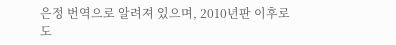은정 번역으로 알려져 있으며, 2010년판 이후로도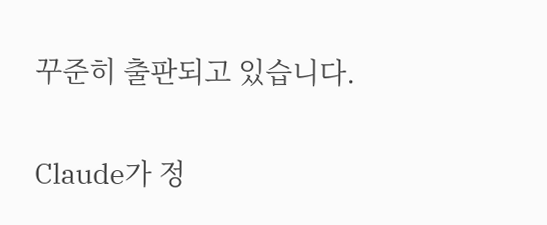꾸준히 출판되고 있습니다.

Claude가 정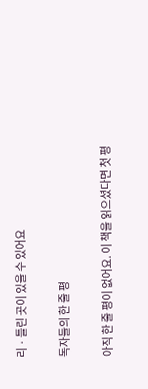리 · 틀린 곳이 있을 수 있어요

독자들의 한 줄 평

아직 한 줄 평이 없어요. 이 책을 읽으셨다면 첫 평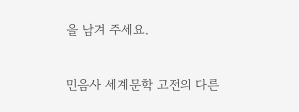을 남겨 주세요.

민음사 세계문학 고전의 다른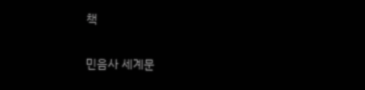책

민음사 세계문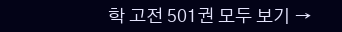학 고전 501권 모두 보기 →